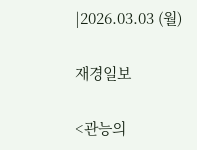|2026.03.03 (월)

재경일보

<관능의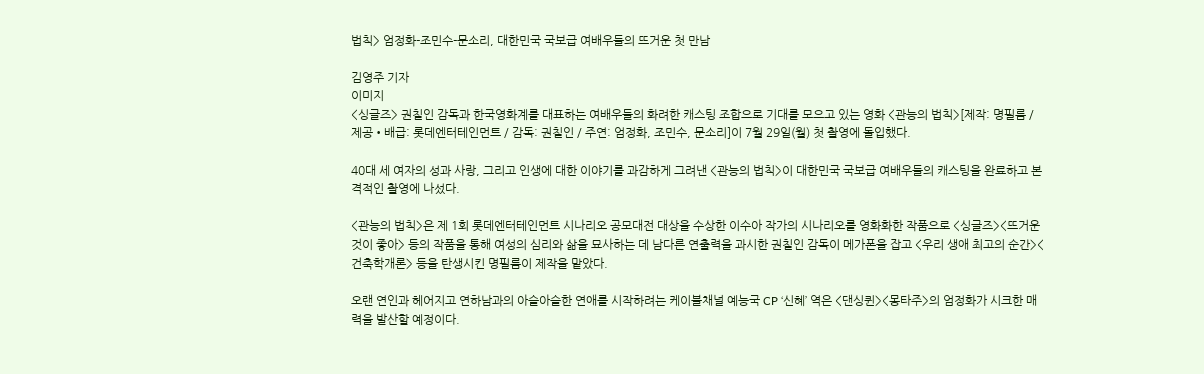법칙> 엄정화-조민수-문소리, 대한민국 국보급 여배우들의 뜨거운 첫 만남

김영주 기자
이미지
<싱글즈> 권칠인 감독과 한국영화계를 대표하는 여배우들의 화려한 캐스팅 조합으로 기대를 모으고 있는 영화 <관능의 법칙>[제작: 명필름 / 제공•배급: 롯데엔터테인먼트 / 감독: 권칠인 / 주연: 엄정화, 조민수, 문소리]이 7월 29일(월) 첫 촬영에 돌입했다.

40대 세 여자의 성과 사랑, 그리고 인생에 대한 이야기를 과감하게 그려낸 <관능의 법칙>이 대한민국 국보급 여배우들의 캐스팅을 완료하고 본격적인 촬영에 나섰다.

<관능의 법칙>은 제 1회 롯데엔터테인먼트 시나리오 공모대전 대상을 수상한 이수아 작가의 시나리오를 영화화한 작품으로 <싱글즈><뜨거운 것이 좋아> 등의 작품을 통해 여성의 심리와 삶을 묘사하는 데 남다른 연출력을 과시한 권칠인 감독이 메가폰을 잡고 <우리 생애 최고의 순간><건축학개론> 등을 탄생시킨 명필름이 제작을 맡았다.

오랜 연인과 헤어지고 연하남과의 아슬아슬한 연애를 시작하려는 케이블채널 예능국 CP ‘신혜’ 역은 <댄싱퀸><몽타주>의 엄정화가 시크한 매력을 발산할 예정이다.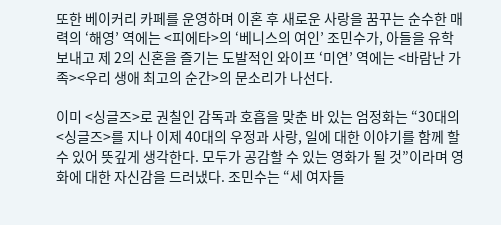또한 베이커리 카페를 운영하며 이혼 후 새로운 사랑을 꿈꾸는 순수한 매력의 ‘해영’ 역에는 <피에타>의 ‘베니스의 여인’ 조민수가, 아들을 유학 보내고 제 2의 신혼을 즐기는 도발적인 와이프 ‘미연’ 역에는 <바람난 가족><우리 생애 최고의 순간>의 문소리가 나선다.

이미 <싱글즈>로 권칠인 감독과 호흡을 맞춘 바 있는 엄정화는 “30대의 <싱글즈>를 지나 이제 40대의 우정과 사랑, 일에 대한 이야기를 함께 할 수 있어 뜻깊게 생각한다. 모두가 공감할 수 있는 영화가 될 것”이라며 영화에 대한 자신감을 드러냈다. 조민수는 “세 여자들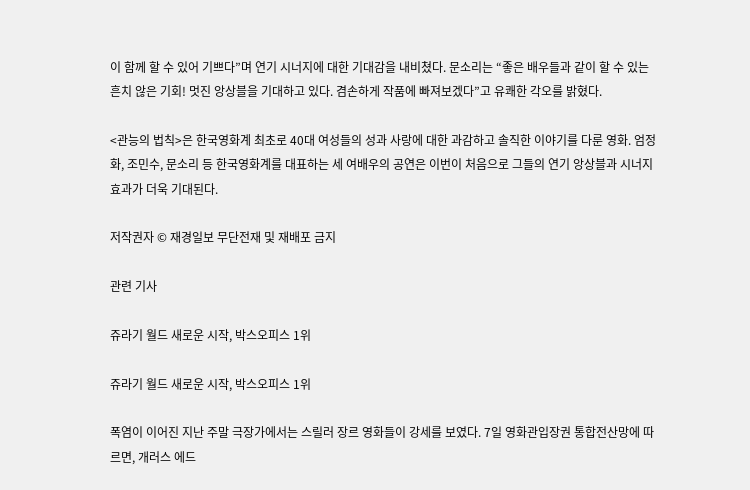이 함께 할 수 있어 기쁘다”며 연기 시너지에 대한 기대감을 내비쳤다. 문소리는 “좋은 배우들과 같이 할 수 있는 흔치 않은 기회! 멋진 앙상블을 기대하고 있다. 겸손하게 작품에 빠져보겠다”고 유쾌한 각오를 밝혔다.

<관능의 법칙>은 한국영화계 최초로 40대 여성들의 성과 사랑에 대한 과감하고 솔직한 이야기를 다룬 영화. 엄정화, 조민수, 문소리 등 한국영화계를 대표하는 세 여배우의 공연은 이번이 처음으로 그들의 연기 앙상블과 시너지 효과가 더욱 기대된다.

저작권자 © 재경일보 무단전재 및 재배포 금지

관련 기사

쥬라기 월드 새로운 시작, 박스오피스 1위

쥬라기 월드 새로운 시작, 박스오피스 1위

폭염이 이어진 지난 주말 극장가에서는 스릴러 장르 영화들이 강세를 보였다. 7일 영화관입장권 통합전산망에 따르면, 개러스 에드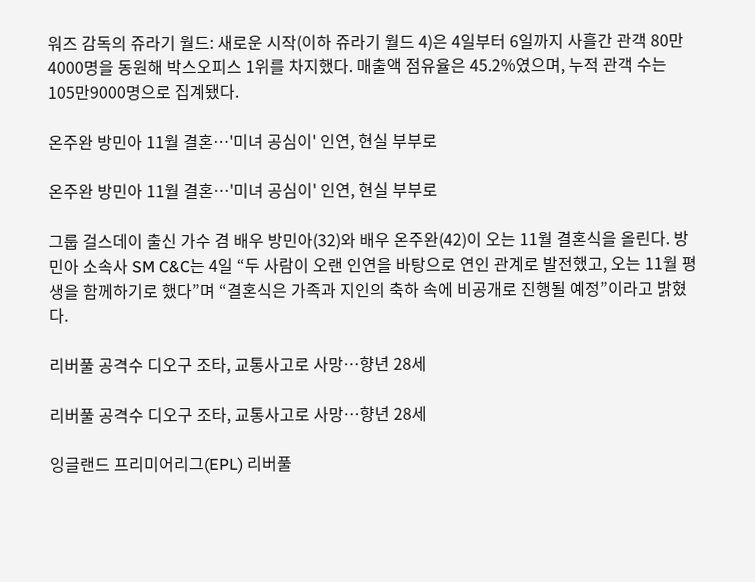워즈 감독의 쥬라기 월드: 새로운 시작(이하 쥬라기 월드 4)은 4일부터 6일까지 사흘간 관객 80만4000명을 동원해 박스오피스 1위를 차지했다. 매출액 점유율은 45.2%였으며, 누적 관객 수는 105만9000명으로 집계됐다.

온주완 방민아 11월 결혼…'미녀 공심이' 인연, 현실 부부로

온주완 방민아 11월 결혼…'미녀 공심이' 인연, 현실 부부로

그룹 걸스데이 출신 가수 겸 배우 방민아(32)와 배우 온주완(42)이 오는 11월 결혼식을 올린다. 방민아 소속사 SM C&C는 4일 “두 사람이 오랜 인연을 바탕으로 연인 관계로 발전했고, 오는 11월 평생을 함께하기로 했다”며 “결혼식은 가족과 지인의 축하 속에 비공개로 진행될 예정”이라고 밝혔다.

리버풀 공격수 디오구 조타, 교통사고로 사망…향년 28세

리버풀 공격수 디오구 조타, 교통사고로 사망…향년 28세

잉글랜드 프리미어리그(EPL) 리버풀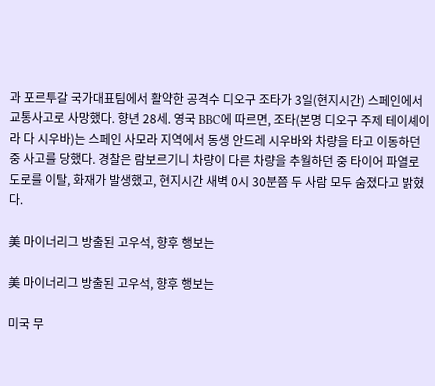과 포르투갈 국가대표팀에서 활약한 공격수 디오구 조타가 3일(현지시간) 스페인에서 교통사고로 사망했다. 향년 28세. 영국 BBC에 따르면, 조타(본명 디오구 주제 테이셰이라 다 시우바)는 스페인 사모라 지역에서 동생 안드레 시우바와 차량을 타고 이동하던 중 사고를 당했다. 경찰은 람보르기니 차량이 다른 차량을 추월하던 중 타이어 파열로 도로를 이탈, 화재가 발생했고, 현지시간 새벽 0시 30분쯤 두 사람 모두 숨졌다고 밝혔다.

美 마이너리그 방출된 고우석, 향후 행보는

美 마이너리그 방출된 고우석, 향후 행보는

미국 무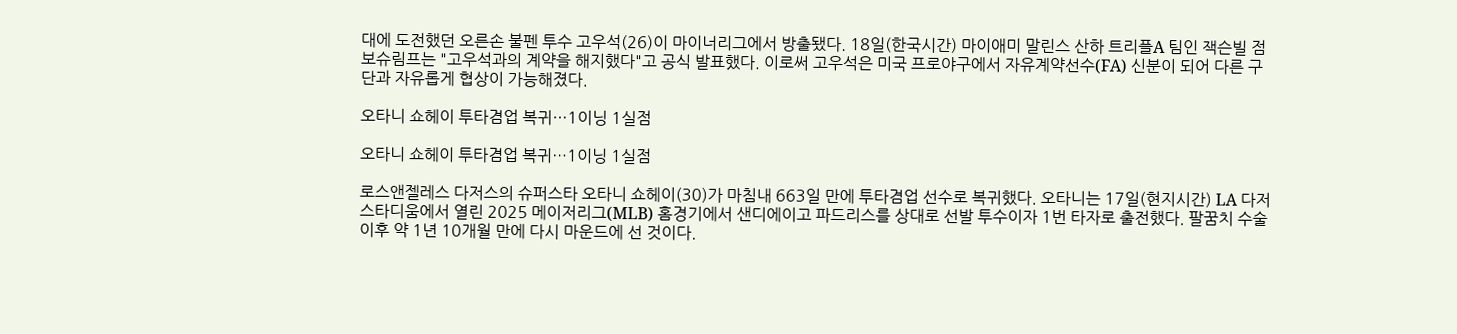대에 도전했던 오른손 불펜 투수 고우석(26)이 마이너리그에서 방출됐다. 18일(한국시간) 마이애미 말린스 산하 트리플A 팀인 잭슨빌 점보슈림프는 "고우석과의 계약을 해지했다"고 공식 발표했다. 이로써 고우석은 미국 프로야구에서 자유계약선수(FA) 신분이 되어 다른 구단과 자유롭게 협상이 가능해졌다.

오타니 쇼헤이 투타겸업 복귀…1이닝 1실점

오타니 쇼헤이 투타겸업 복귀…1이닝 1실점

로스앤젤레스 다저스의 슈퍼스타 오타니 쇼헤이(30)가 마침내 663일 만에 투타겸업 선수로 복귀했다. 오타니는 17일(현지시간) LA 다저스타디움에서 열린 2025 메이저리그(MLB) 홈경기에서 샌디에이고 파드리스를 상대로 선발 투수이자 1번 타자로 출전했다. 팔꿈치 수술 이후 약 1년 10개월 만에 다시 마운드에 선 것이다.